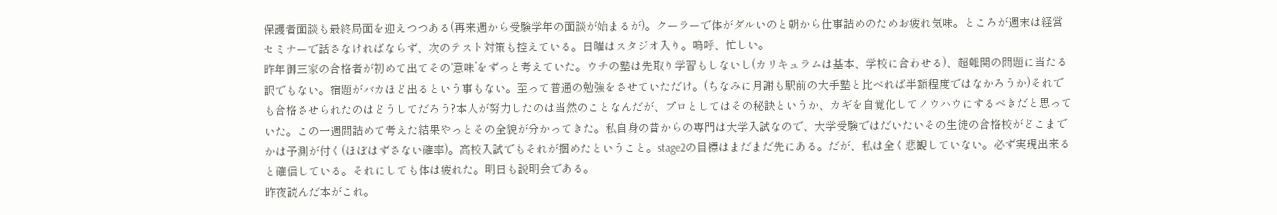保護者面談も最終局面を迎えつつある(再来週から受験学年の面談が始まるが)。クーラーで体がダルいのと朝から仕事詰めのためお疲れ気味。ところが週末は経営セミナーで話さなければならず、次のテスト対策も控えている。日曜はスタジオ入り。嗚呼、忙しい。
昨年御三家の合格者が初めて出てその‘意味’をずっと考えていた。ウチの塾は先取り学習もしないし(カリキュラムは基本、学校に合わせる)、超難関の問題に当たる訳でもない。宿題がバカほど出るという事もない。至って普通の勉強をさせていただけ。(ちなみに月謝も駅前の大手塾と比べれば半額程度ではなかろうか)それでも合格させられたのはどうしてだろう?本人が努力したのは当然のことなんだが、プロとしてはその秘訣というか、カギを自覚化してノウハウにするべきだと思っていた。この一週間詰めて考えた結果やっとその全貌が分かってきた。私自身の昔からの専門は大学入試なので、大学受験ではだいたいその生徒の合格校がどこまでかは予測が付く(ほぼはずさない確率)。高校入試でもそれが掴めたということ。stage2の目標はまだまだ先にある。だが、私は全く悲観していない。必ず実現出来ると確信している。それにしても体は疲れた。明日も説明会である。
昨夜読んだ本がこれ。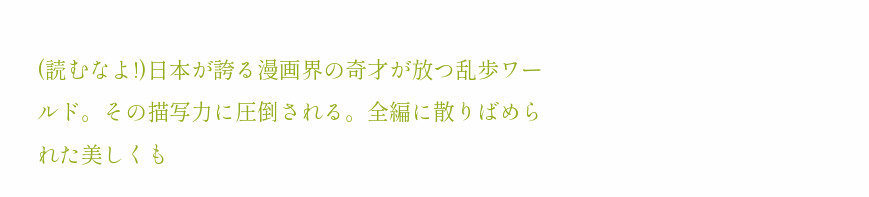(読むなよ!)日本が誇る漫画界の奇才が放つ乱歩ワールド。その描写力に圧倒される。全編に散りばめられた美しくも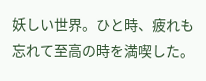妖しい世界。ひと時、疲れも忘れて至高の時を満喫した。